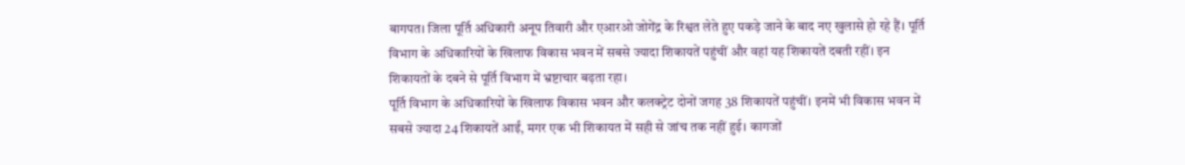बागपत। जिला पूर्ति अधिकारी अनूप तिवारी और एआरओ जोगेंद्र के रिश्वत लेते हुए पकड़े जाने के बाद नए खुलासे हो रहे हैं। पूर्ति विभाग के अधिकारियों के खिलाफ विकास भवन में सबसे ज्यादा शिकायतें पहुंचीं और वहां यह शिकायतें दबती रहीं। इन शिकायतों के दबने से पूर्ति विभाग में भ्रष्टाचार बढ़ता रहा।
पूर्ति विभाग के अधिकारियों के खिलाफ विकास भवन और कलक्ट्रेट दोनों जगह 38 शिकायतें पहुंचीं। इनमें भी विकास भवन में सबसे ज्यादा 24 शिकायतें आईं, मगर एक भी शिकायत में सही से जांच तक नहीं हुई। कागजों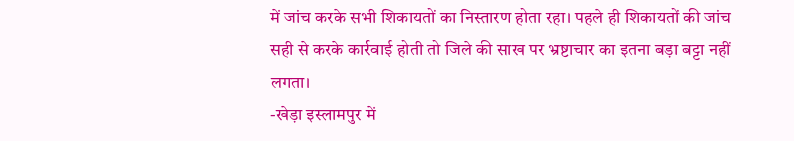में जांच करके सभी शिकायतों का निस्तारण होता रहा। पहले ही शिकायतों की जांच सही से करके कार्रवाई होती तो जिले की साख पर भ्रष्टाचार का इतना बड़ा बट्टा नहीं लगता।
-खेड़ा इस्लामपुर में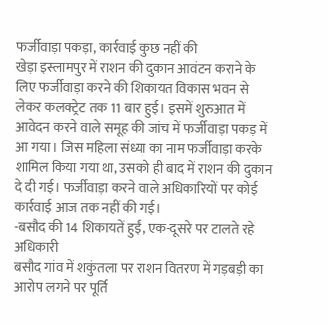फर्जीवाड़ा पकड़ा, कार्रवाई कुछ नहीं की
खेड़ा इस्लामपुर में राशन की दुकान आवंटन कराने के लिए फर्जीवाड़ा करने की शिकायत विकास भवन से लेकर कलक्ट्रेट तक 11 बार हुई। इसमें शुरुआत में आवेदन करने वाले समूह की जांच में फर्जीवाड़ा पकड़ में आ गया। जिस महिला संध्या का नाम फर्जीवाड़ा करके शामिल किया गया था, उसको ही बाद में राशन की दुकान दे दी गई। फर्जीवाड़ा करने वाले अधिकारियों पर कोई कार्रवाई आज तक नहीं की गई।
-बसौद की 14 शिकायतें हुईं, एक-दूसरे पर टालते रहे अधिकारी
बसौद गांव में शकुंतला पर राशन वितरण में गड़बड़ी का आरोप लगने पर पूर्ति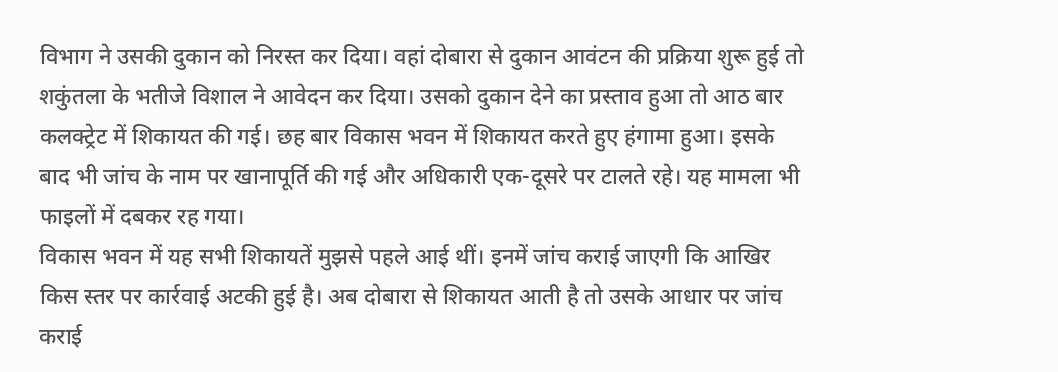विभाग ने उसकी दुकान को निरस्त कर दिया। वहां दोबारा से दुकान आवंटन की प्रक्रिया शुरू हुई तो शकुंतला के भतीजे विशाल ने आवेदन कर दिया। उसको दुकान देने का प्रस्ताव हुआ तो आठ बार कलक्ट्रेट में शिकायत की गई। छह बार विकास भवन में शिकायत करते हुए हंगामा हुआ। इसके बाद भी जांच के नाम पर खानापूर्ति की गई और अधिकारी एक-दूसरे पर टालते रहे। यह मामला भी फाइलों में दबकर रह गया।
विकास भवन में यह सभी शिकायतें मुझसे पहले आई थीं। इनमें जांच कराई जाएगी कि आखिर किस स्तर पर कार्रवाई अटकी हुई है। अब दोबारा से शिकायत आती है तो उसके आधार पर जांच कराई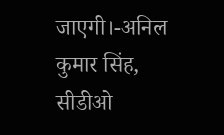जाएगी।-अनिल कुमार सिंह, सीडीओ